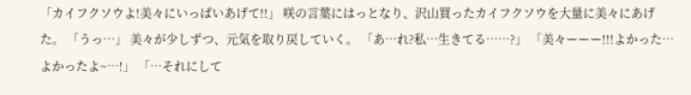「カイフクソウよ!美々にいっぱいあげて!!」 咲の言葉にはっとなり、沢山買ったカイフクソウを大量に美々にあげた。 「うっ…」 美々が少しずつ、元気を取り戻していく。 「あ…れ?私…生きてる……?」 「美々ーーー!!!よかった…よかったよ~…!」 「…それにして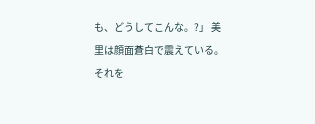も、どうしてこんな。?」 美里は顔面蒼白で震えている。 それを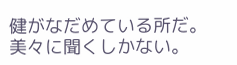健がなだめている所だ。 美々に聞くしかない。